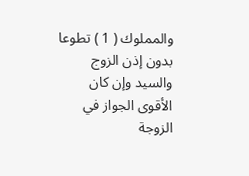والمملوك ( 1 ) تطوعا بدون إذن الزوج والسيد وإن كان الأقوى الجواز في الزوجة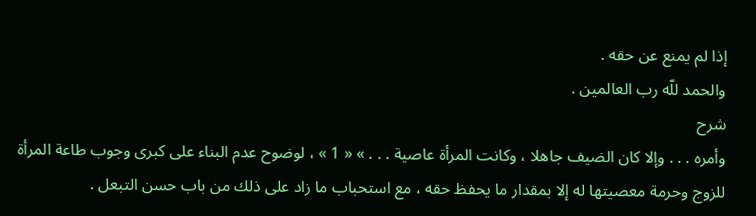إذا لم يمنع عن حقه .
والحمد للّه رب العالمين .
شرح
وأمره . . . وإلا كان الضيف جاهلا ، وكانت المرأة عاصية . . . » « 1 » ، لوضوح عدم البناء على كبرى وجوب طاعة المرأة للزوج وحرمة معصيتها له إلا بمقدار ما يحفظ حقه ، مع استحباب ما زاد على ذلك من باب حسن التبعل .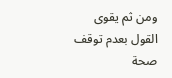ومن ثم يقوى القول بعدم توقف صحة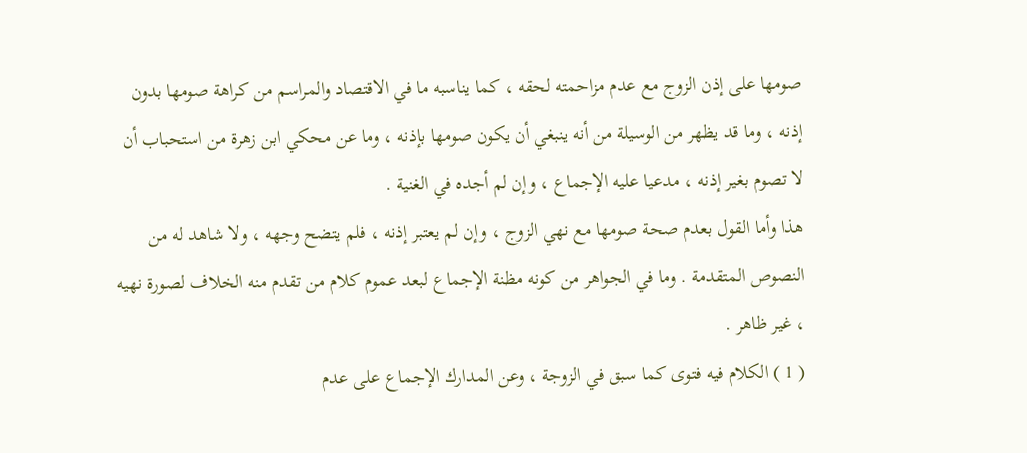صومها على إذن الزوج مع عدم مزاحمته لحقه ، كما يناسبه ما في الاقتصاد والمراسم من كراهة صومها بدون إذنه ، وما قد يظهر من الوسيلة من أنه ينبغي أن يكون صومها بإذنه ، وما عن محكي ابن زهرة من استحباب أن لا تصوم بغير إذنه ، مدعيا عليه الإجماع ، وإن لم أجده في الغنية .
هذا وأما القول بعدم صحة صومها مع نهي الزوج ، وإن لم يعتبر إذنه ، فلم يتضح وجهه ، ولا شاهد له من النصوص المتقدمة . وما في الجواهر من كونه مظنة الإجماع لبعد عموم كلام من تقدم منه الخلاف لصورة نهيه ، غير ظاهر .
( 1 ) الكلام فيه فتوى كما سبق في الزوجة ، وعن المدارك الإجماع على عدم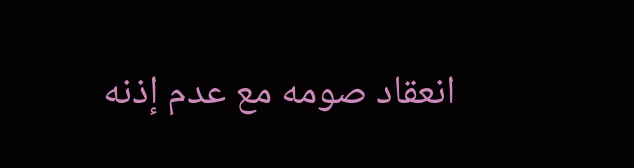انعقاد صومه مع عدم إذنه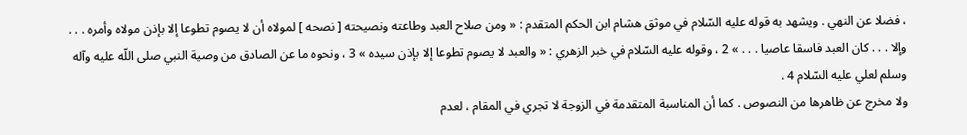، فضلا عن النهي . ويشهد به قوله عليه السّلام في موثق هشام ابن الحكم المتقدم : « ومن صلاح العبد وطاعته ونصيحته [ نصحه ] لمولاه أن لا يصوم تطوعا إلا بإذن مولاه وأمره . . . وإلا . . . كان العبد فاسقا عاصيا . . . » 2 ، وقوله عليه السّلام في خبر الزهري : « والعبد لا يصوم تطوعا إلا بإذن سيده » 3 ، ونحوه ما عن الصادق من وصية النبي صلى اللّه عليه وآله وسلم لعلي عليه السّلام 4 .
ولا مخرج عن ظاهرها من النصوص . كما أن المناسبة المتقدمة في الزوجة لا تجري في المقام ، لعدم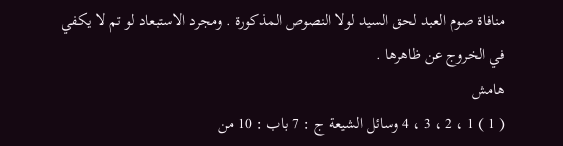منافاة صوم العبد لحق السيد لولا النصوص المذكورة . ومجرد الاستبعاد لو تم لا يكفي في الخروج عن ظاهرها .
هامش
( 1 ) 1 ، 2 ، 3 ، 4 وسائل الشيعة ج : 7 باب : 10 من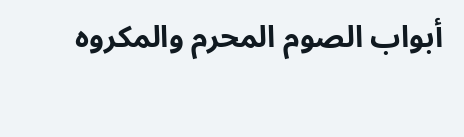أبواب الصوم المحرم والمكروه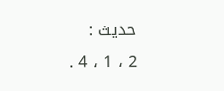حديث :
2 ، 1 ، 4 .